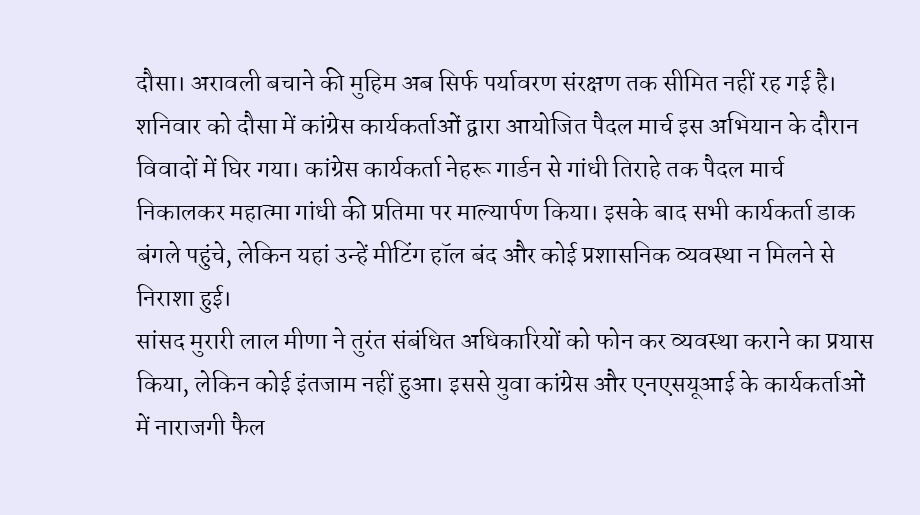दौसा। अरावली बचाने की मुहिम अब सिर्फ पर्यावरण संरक्षण तक सीमित नहीं रह गई है। शनिवार को दौसा में कांग्रेस कार्यकर्ताओं द्वारा आयोजित पैदल मार्च इस अभियान के दौरान विवादों में घिर गया। कांग्रेस कार्यकर्ता नेहरू गार्डन से गांधी तिराहे तक पैदल मार्च निकालकर महात्मा गांधी की प्रतिमा पर माल्यार्पण किया। इसके बाद सभी कार्यकर्ता डाक बंगले पहुंचे, लेकिन यहां उन्हें मीटिंग हॉल बंद और कोई प्रशासनिक व्यवस्था न मिलने से निराशा हुई।
सांसद मुरारी लाल मीणा ने तुरंत संबंधित अधिकारियों को फोन कर व्यवस्था कराने का प्रयास किया, लेकिन कोई इंतजाम नहीं हुआ। इससे युवा कांग्रेस और एनएसयूआई के कार्यकर्ताओं में नाराजगी फैल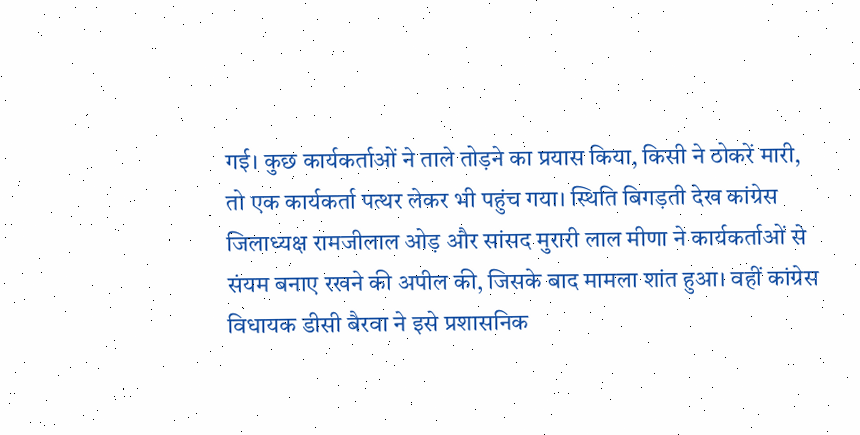गई। कुछ कार्यकर्ताओं ने ताले तोड़ने का प्रयास किया, किसी ने ठोकरें मारी, तो एक कार्यकर्ता पत्थर लेकर भी पहुंच गया। स्थिति बिगड़ती देख कांग्रेस जिलाध्यक्ष रामजीलाल ओड़ और सांसद मुरारी लाल मीणा ने कार्यकर्ताओं से संयम बनाए रखने की अपील की, जिसके बाद मामला शांत हुआ। वहीं कांग्रेस विधायक डीसी बैरवा ने इसे प्रशासनिक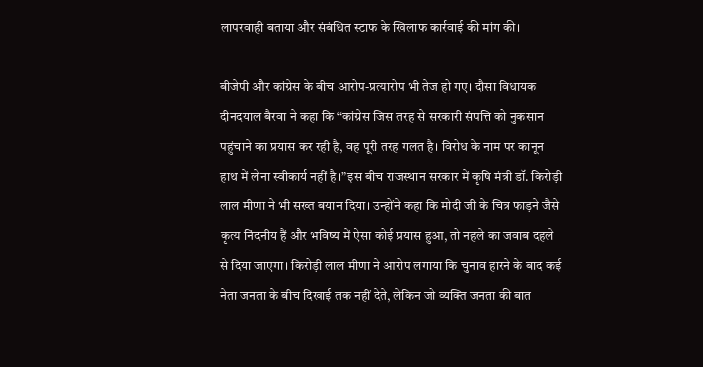लापरवाही बताया और संबंधित स्टाफ के खिलाफ कार्रवाई की मांग की।

बीजेपी और कांग्रेस के बीच आरोप-प्रत्यारोप भी तेज हो गए। दौसा विधायक दीनदयाल बैरवा ने कहा कि “कांग्रेस जिस तरह से सरकारी संपत्ति को नुकसान पहुंचाने का प्रयास कर रही है, वह पूरी तरह गलत है। विरोध के नाम पर कानून हाथ में लेना स्वीकार्य नहीं है।”इस बीच राजस्थान सरकार में कृषि मंत्री डॉ. किरोड़ी लाल मीणा ने भी सख्त बयान दिया। उन्होंने कहा कि मोदी जी के चित्र फाड़ने जैसे कृत्य निंदनीय हैं और भविष्य में ऐसा कोई प्रयास हुआ, तो नहले का जवाब दहले से दिया जाएगा। किरोड़ी लाल मीणा ने आरोप लगाया कि चुनाव हारने के बाद कई नेता जनता के बीच दिखाई तक नहीं देते, लेकिन जो व्यक्ति जनता की बात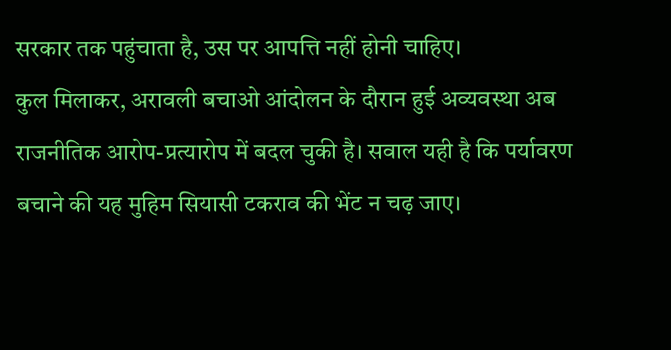सरकार तक पहुंचाता है, उस पर आपत्ति नहीं होनी चाहिए।
कुल मिलाकर, अरावली बचाओ आंदोलन के दौरान हुई अव्यवस्था अब राजनीतिक आरोप-प्रत्यारोप में बदल चुकी है। सवाल यही है कि पर्यावरण बचाने की यह मुहिम सियासी टकराव की भेंट न चढ़ जाए।